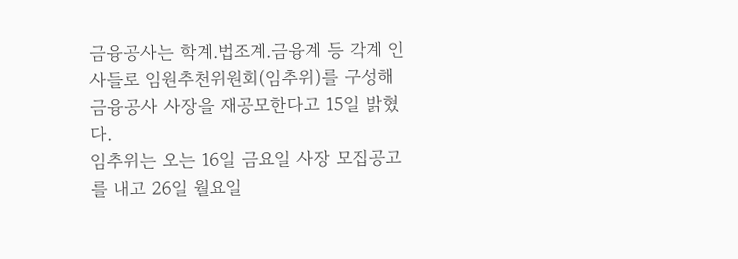금융공사는 학계.법조계.금융계 등 각계 인사들로 임원추천위원회(임추위)를 구성해 금융공사 사장을 재공모한다고 15일 밝혔다.
임추위는 오는 16일 금요일 사장 모집공고를 내고 26일 월요일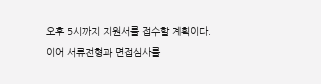오후 5시까지 지원서를 접수할 계획이다.
이어 서류전형과 면접심사를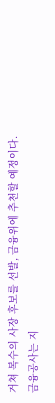거쳐 복수의 사장 후보를 선발, 금융위에 추천할 예정이다.
금융공사는 지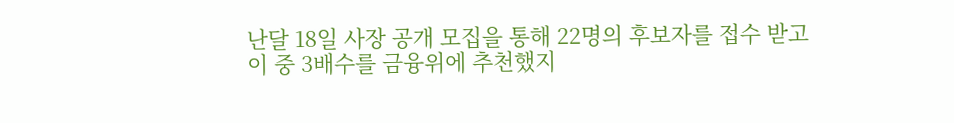난달 18일 사장 공개 모집을 통해 22명의 후보자를 접수 받고 이 중 3배수를 금융위에 추천했지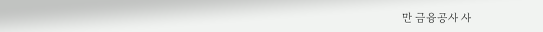만 금융공사 사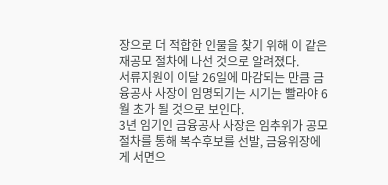장으로 더 적합한 인물을 찾기 위해 이 같은 재공모 절차에 나선 것으로 알려졌다.
서류지원이 이달 26일에 마감되는 만큼 금융공사 사장이 임명되기는 시기는 빨라야 6월 초가 될 것으로 보인다.
3년 임기인 금융공사 사장은 임추위가 공모절차를 통해 복수후보를 선발, 금융위장에게 서면으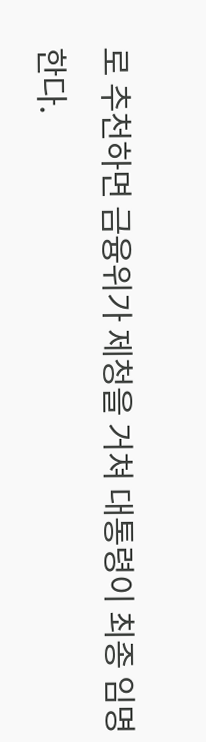로 추천하면 금융위가 제청을 거쳐 대통령이 최종 임명한다.